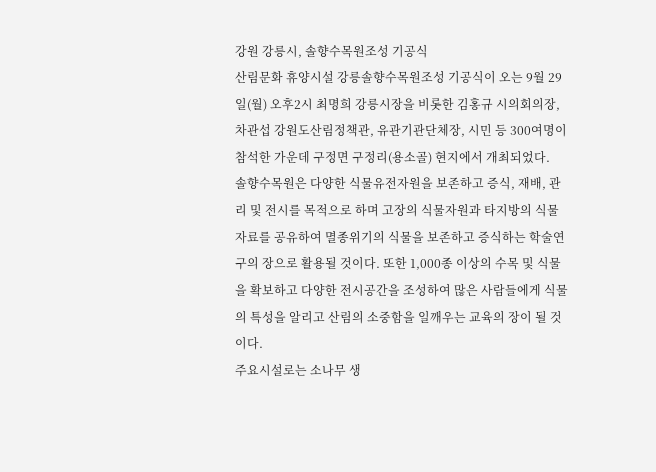강원 강릉시, 솔향수목원조성 기공식
산림문화 휴양시설 강릉솔향수목원조성 기공식이 오는 9월 29일(월) 오후2시 최명희 강릉시장을 비롯한 김홍규 시의회의장, 차관섭 강원도산림정책관, 유관기관단체장, 시민 등 300여명이 참석한 가운데 구정면 구정리(용소골) 현지에서 개최되었다.
솔향수목원은 다양한 식물유전자원을 보존하고 증식, 재배, 관리 및 전시를 목적으로 하며 고장의 식물자원과 타지방의 식물자료를 공유하여 멸종위기의 식물을 보존하고 증식하는 학술연구의 장으로 활용될 것이다. 또한 1,000종 이상의 수목 및 식물을 확보하고 다양한 전시공간을 조성하여 많은 사람들에게 식물의 특성을 알리고 산림의 소중함을 일깨우는 교육의 장이 될 것이다.
주요시설로는 소나무 생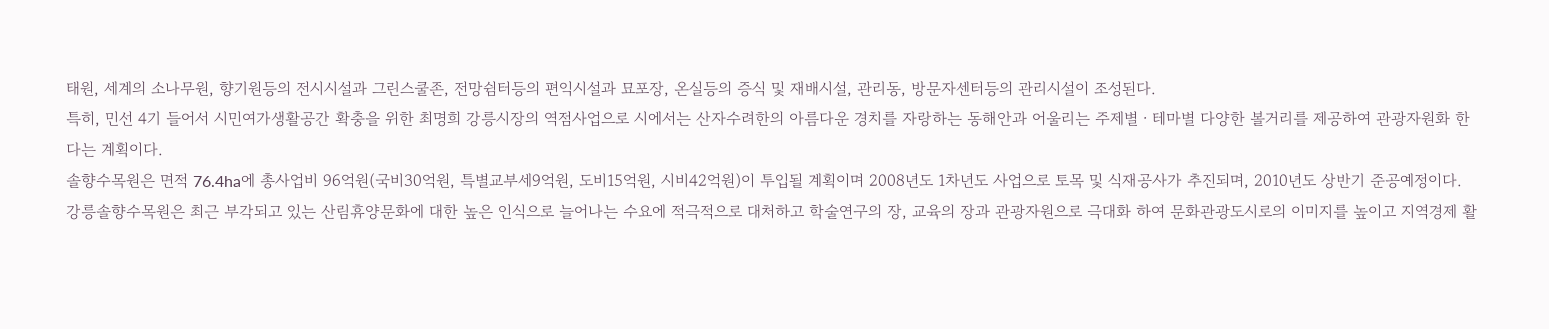태원, 세계의 소나무원, 향기원등의 전시시설과 그린스쿨존, 전망쉼터등의 편익시설과 묘포장, 온실등의 증식 및 재배시설, 관리동, 방문자센터등의 관리시설이 조성된다.
특히, 민선 4기 들어서 시민여가생활공간 확충을 위한 최명희 강릉시장의 역점사업으로 시에서는 산자수려한의 아름다운 경치를 자랑하는 동해안과 어울리는 주제별ㆍ테마별 다양한 볼거리를 제공하여 관광자원화 한다는 계획이다.
솔향수목원은 면적 76.4ha에 총사업비 96억원(국비30억원, 특별교부세9억원, 도비15억원, 시비42억원)이 투입될 계획이며 2008년도 1차년도 사업으로 토목 및 식재공사가 추진되며, 2010년도 상반기 준공예정이다.
강릉솔향수목원은 최근 부각되고 있는 산림휴양문화에 대한 높은 인식으로 늘어나는 수요에 적극적으로 대처하고 학술연구의 장, 교육의 장과 관광자원으로 극대화 하여 문화관광도시로의 이미지를 높이고 지역경제 활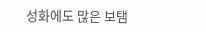성화에도 많은 보탬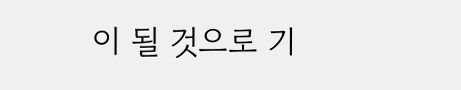이 될 것으로 기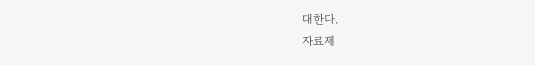대한다.
자료제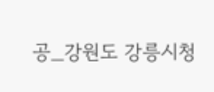공_강원도 강릉시청